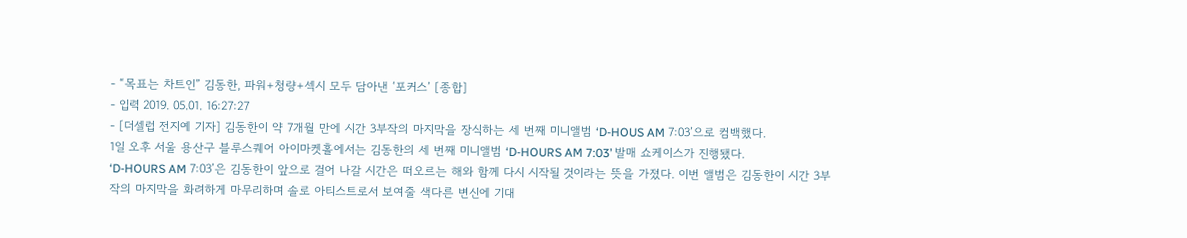- “목표는 차트인” 김동한, 파워+청량+섹시 모두 담아낸 ‘포커스’ [종합]
- 입력 2019. 05.01. 16:27:27
- [더셀럽 전지예 기자] 김동한이 약 7개월 만에 시간 3부작의 마지막을 장식하는 세 번째 미니앨범 ‘D-HOUS AM 7:03’으로 컴백했다.
1일 오후 서울 용산구 블루스퀘어 아이마켓홀에서는 김동한의 세 번째 미니앨범 ‘D-HOURS AM 7:03’ 발매 쇼케이스가 진행됐다.
‘D-HOURS AM 7:03’은 김동한이 앞으로 걸어 나갈 시간은 떠오르는 해와 함께 다시 시작될 것이라는 뜻을 가졌다. 이번 앨범은 김동한이 시간 3부작의 마지막을 화려하게 마무리하며 솔로 아티스트로서 보여줄 색다른 변신에 기대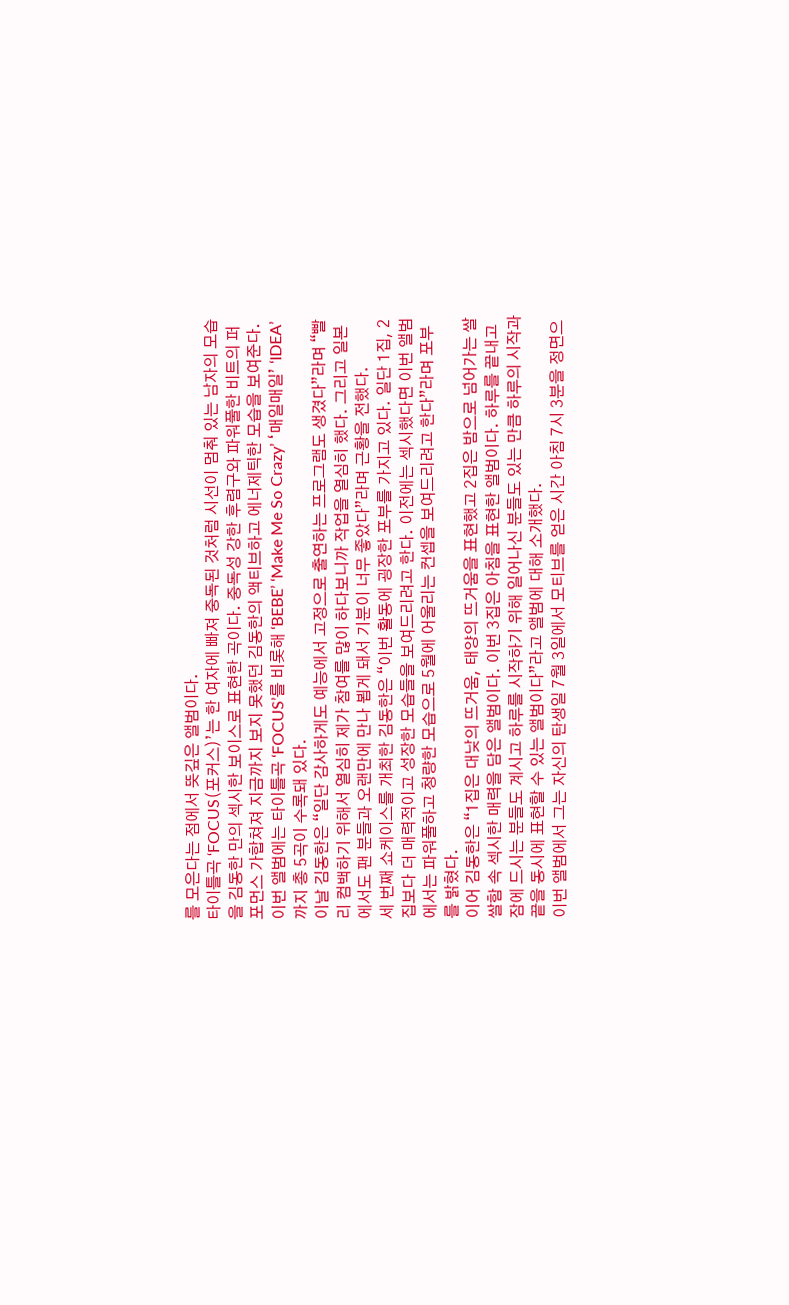를 모은다는 점에서 뜻깊은 앨범이다.
타이틀곡 ‘FOCUS(포커스)’는 한 여자에 빠져 중독된 것처럼 시선이 멈춰 있는 남자의 모습을 김동한 만의 섹시한 보이스로 표현한 곡이다. 중독성 강한 후렴구와 파워풀한 비트의 퍼포먼스 가합쳐져 지금까지 보지 못했던 김동한의 액티브하고 에너제틱한 모습을 보여준다.
이번 앨범에는 타이틀곡 ‘FOCUS’를 비롯해 ‘BEBE’ ‘Make Me So Crazy’ ‘매일매일’ ‘IDEA’까지 총 5곡이 수록돼 있다.
이날 김동한은 “일단 감사하게도 예능에서 고정으로 출연하는 프로그램도 생겼다”라며 “빨리 컴백하기 위해서 열심히 제가 참여를 많이 하다보니까 작업을 열심히 했다. 그리고 일본에서도 팬 분들과 오랜만에 만나 뵙게 돼서 기분이 너무 좋았다”라며 근황을 전했다.
세 번째 쇼케이스를 개최한 김동한은 “이번 활동에 굉장한 포부를 가지고 있다. 일단 1집, 2집보다 더 매력적이고 성장한 모습들을 보여드리려고 한다. 이전에는 섹시했다면 이번 앨범에서는 파워풀하고 청량한 모습으로 5월에 어울리는 컨셉을 보여드리려고 한다”라며 포부를 밝혔다.
이어 김동한은 “1집은 대낮의 뜨거움, 태양의 뜨거움을 표현했고 2집은 밤으로 넘어가는 쌀쌀함 속 섹시한 매력을 담은 앨범이다. 이번 3집은 아침을 표현한 앨범이다. 하루를 끝내고 잠에 드시는 분들도 계시고 하루를 시작하기 위해 일어나신 분들도 있는 만큼 하루의 시작과 끝을 동시에 표현할 수 있는 앨범이다”라고 앨범에 대해 소개했다.
이번 앨범에서 그는 자신의 탄생일 7월 3일에서 모티브를 얻은 시간 아침 7시 3분을 정면으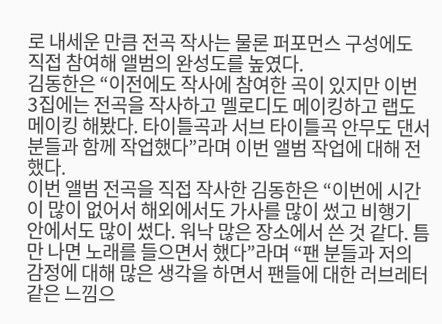로 내세운 만큼 전곡 작사는 물론 퍼포먼스 구성에도 직접 참여해 앨범의 완성도를 높였다.
김동한은 “이전에도 작사에 참여한 곡이 있지만 이번 3집에는 전곡을 작사하고 멜로디도 메이킹하고 랩도 메이킹 해봤다. 타이틀곡과 서브 타이틀곡 안무도 댄서 분들과 함께 작업했다”라며 이번 앨범 작업에 대해 전했다.
이번 앨범 전곡을 직접 작사한 김동한은 “이번에 시간이 많이 없어서 해외에서도 가사를 많이 썼고 비행기 안에서도 많이 썼다. 워낙 많은 장소에서 쓴 것 같다. 틈만 나면 노래를 들으면서 했다”라며 “팬 분들과 저의 감정에 대해 많은 생각을 하면서 팬들에 대한 러브레터 같은 느낌으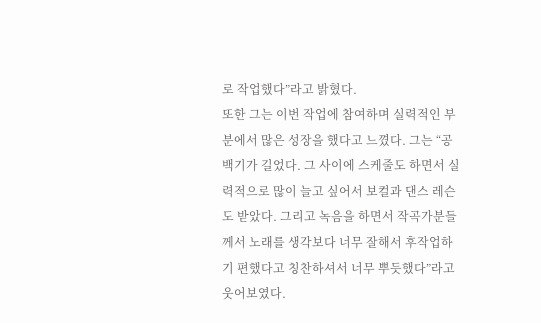로 작업했다”라고 밝혔다.
또한 그는 이번 작업에 참여하며 실력적인 부분에서 많은 성장을 했다고 느꼈다. 그는 “공백기가 길었다. 그 사이에 스케줄도 하면서 실력적으로 많이 늘고 싶어서 보컬과 댄스 레슨도 받았다. 그리고 녹음을 하면서 작곡가분들께서 노래를 생각보다 너무 잘해서 후작업하기 편했다고 칭찬하셔서 너무 뿌듯했다”라고 웃어보였다.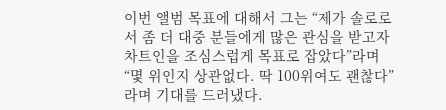이번 앨범 목표에 대해서 그는 “제가 솔로로서 좀 더 대중 분들에게 많은 관심을 받고자 차트인을 조심스럽게 목표로 잡았다”라며 “몇 위인지 상관없다. 딱 100위여도 괜찮다”라며 기대를 드러냈다.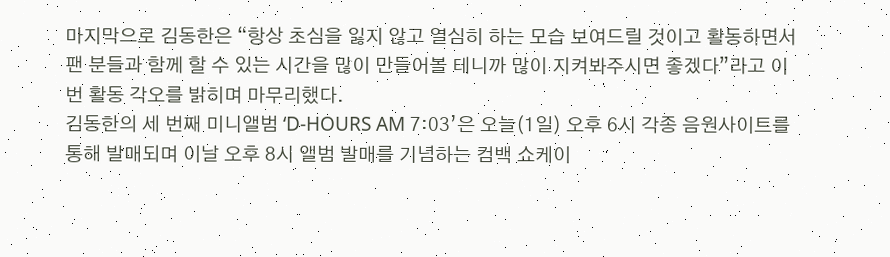마지막으로 김동한은 “항상 초심을 잃지 않고 열심히 하는 모습 보여드릴 것이고 활동하면서 팬 분들과 함께 할 수 있는 시간을 많이 만들어볼 테니까 많이 지켜봐주시면 좋겠다”라고 이번 활동 각오를 밝히며 마무리했다.
김동한의 세 번째 미니앨범 ‘D-HOURS AM 7:03’은 오늘(1일) 오후 6시 각종 음원사이트를 통해 발매되며 이날 오후 8시 앨범 발매를 기념하는 컴백 쇼케이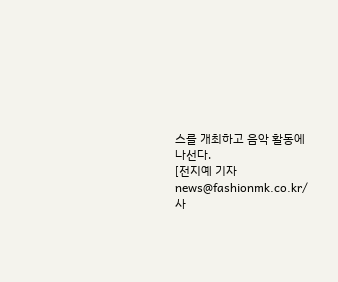스를 개최하고 음악 활동에 나선다.
[전지예 기자 news@fashionmk.co.kr/ 사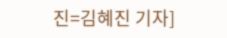진=김혜진 기자]